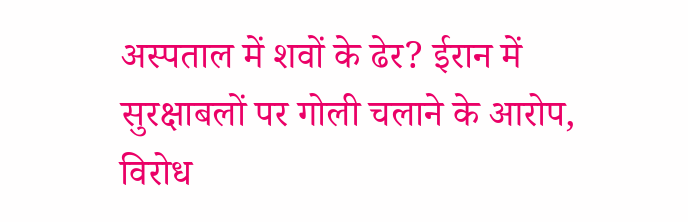अस्पताल में शवों के ढेर? ईरान में सुरक्षाबलों पर गोली चलाने के आरोप, विरोध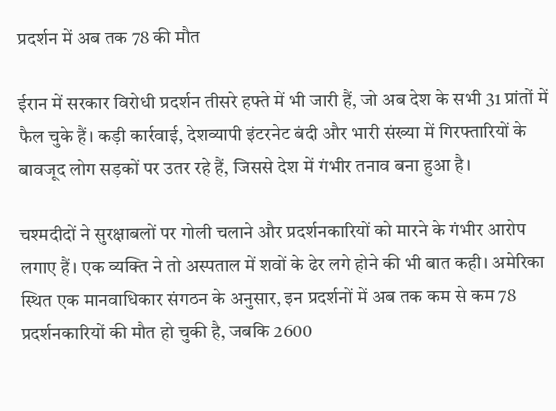प्रदर्शन में अब तक 78 की मौत

ईरान में सरकार विरोधी प्रदर्शन तीसरे हफ्ते में भी जारी हैं, जो अब देश के सभी 31 प्रांतों में फैल चुके हैं। कड़ी कार्रवाई, देशव्यापी इंटरनेट बंदी और भारी संख्या में गिरफ्तारियों के बावजूद लोग सड़कों पर उतर रहे हैं, जिससे देश में गंभीर तनाव बना हुआ है।

चश्मदीदों ने सुरक्षाबलों पर गोली चलाने और प्रदर्शनकारियों को मारने के गंभीर आरोप लगाए हैं। एक व्यक्ति ने तो अस्पताल में शवों के ढेर लगे होने की भी बात कही। अमेरिका स्थित एक मानवाधिकार संगठन के अनुसार, इन प्रदर्शनों में अब तक कम से कम 78 प्रदर्शनकारियों की मौत हो चुकी है, जबकि 2600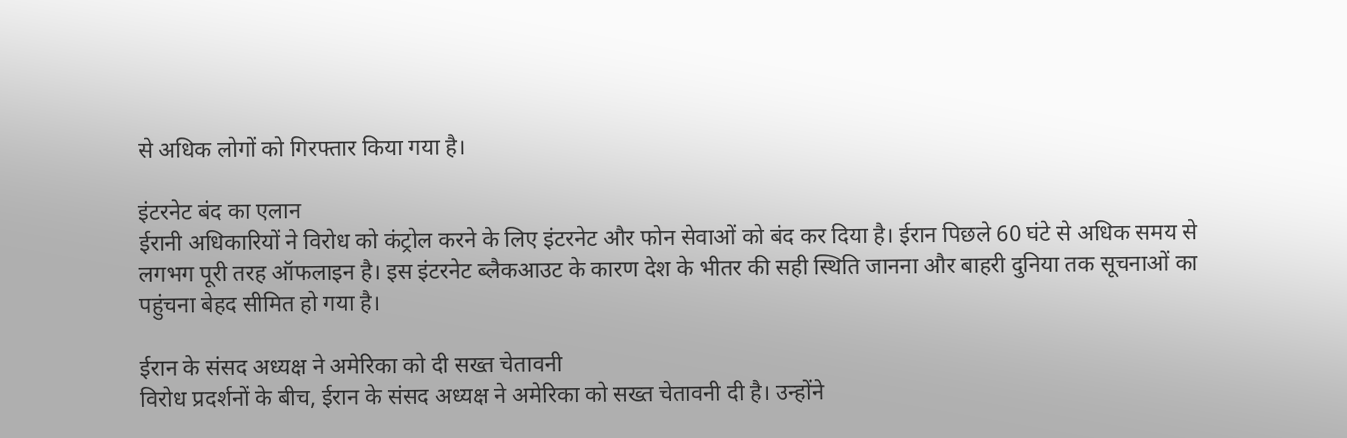से अधिक लोगों को गिरफ्तार किया गया है।

इंटरनेट बंद का एलान
ईरानी अधिकारियों ने विरोध को कंट्रोल करने के लिए इंटरनेट और फोन सेवाओं को बंद कर दिया है। ईरान पिछले 60 घंटे से अधिक समय से लगभग पूरी तरह ऑफलाइन है। इस इंटरनेट ब्लैकआउट के कारण देश के भीतर की सही स्थिति जानना और बाहरी दुनिया तक सूचनाओं का पहुंचना बेहद सीमित हो गया है।

ईरान के संसद अध्यक्ष ने अमेरिका को दी सख्त चेतावनी
विरोध प्रदर्शनों के बीच, ईरान के संसद अध्यक्ष ने अमेरिका को सख्त चेतावनी दी है। उन्होंने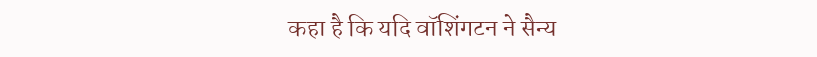कहा है कि यदि वॉशिंगटन ने सैन्य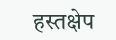हस्तक्षेप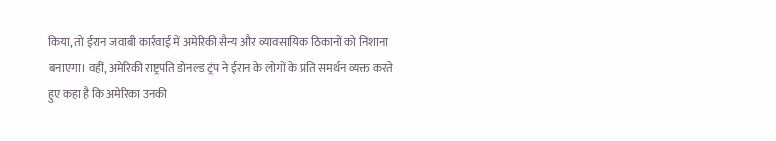किया, तो ईरान जवाबी कार्रवाई में अमेरिकी सैन्य और व्यावसायिक ठिकानों को निशाना बनाएगा। वहीं, अमेरिकी राष्ट्रपति डोनल्ड ट्रंप ने ईरान के लोगों के प्रति समर्थन व्यक्त करते हुए कहा है कि अमेरिका उनकी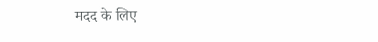मदद के लिए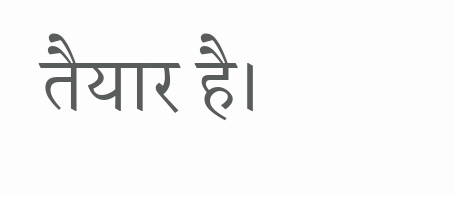तैयार है।